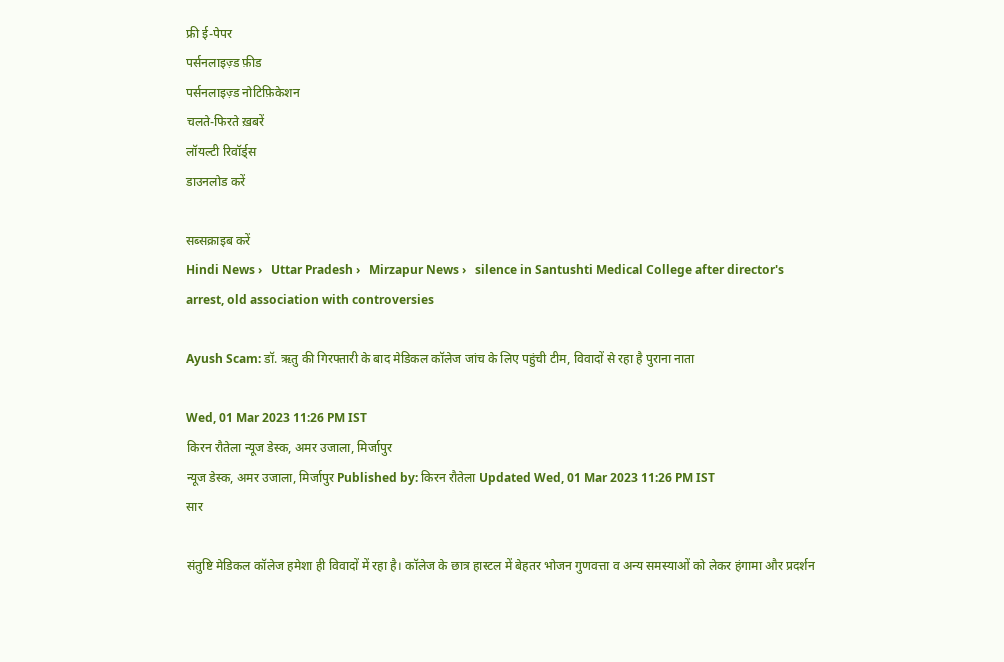फ्री ई-पेपर
पर्सनलाइज़्ड फ़ीड
पर्सनलाइज़्ड नोटिफ़िकेशन
चलते-फिरते ख़बरें
लॉयल्टी रिवॉर्ड्स
डाउनलोड करें

सब्सक्राइब करें
Hindi News ›   Uttar Pradesh ›   Mirzapur News ›   silence in Santushti Medical College after director's arrest, old association with controversies

Ayush Scam: डॉ. ऋतु की गिरफ्तारी के बाद मेडिकल कॉलेज जांच के लिए पहुंची टीम, विवादों से रहा है पुराना नाता

Wed, 01 Mar 2023 11:26 PM IST
किरन रौतेला न्यूज डेस्क, अमर उजाला, मिर्जापुर
न्यूज डेस्क, अमर उजाला, मिर्जापुर Published by: किरन रौतेला Updated Wed, 01 Mar 2023 11:26 PM IST
सार

संतुष्टि मेडिकल कॉलेज हमेशा ही विवादों में रहा है। कॉलेज के छात्र हास्टल में बेहतर भोजन गुणवत्ता व अन्य समस्याओं को लेकर हंगामा और प्रदर्शन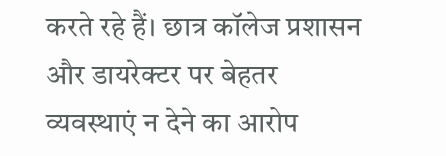करते रहे हैं। छात्र कॉलेज प्रशासन और डायरेक्टर पर बेहतर व्यवस्थाएं न देने का आरोप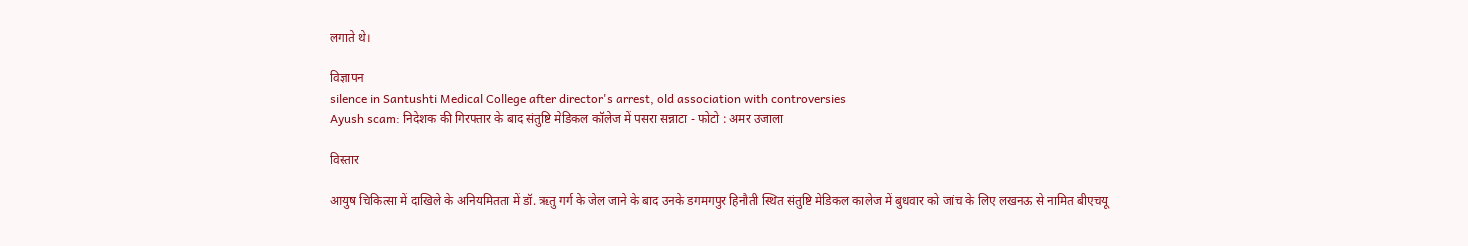लगाते थे।

विज्ञापन
silence in Santushti Medical College after director's arrest, old association with controversies
Ayush scam: निदेशक की गिरफ्तार के बाद संतुष्टि मेडिकल कॉलेज में पसरा सन्नाटा - फोटो : अमर उजाला

विस्तार

आयुष चिकित्सा में दाखिले के अनियमितता में डॉ. ऋतु गर्ग के जेल जाने के बाद उनके डगमगपुर हिनौती स्थित संतुष्टि मेडिकल कालेज में बुधवार को जांच के लिए लखनऊ से नामित बीएचयू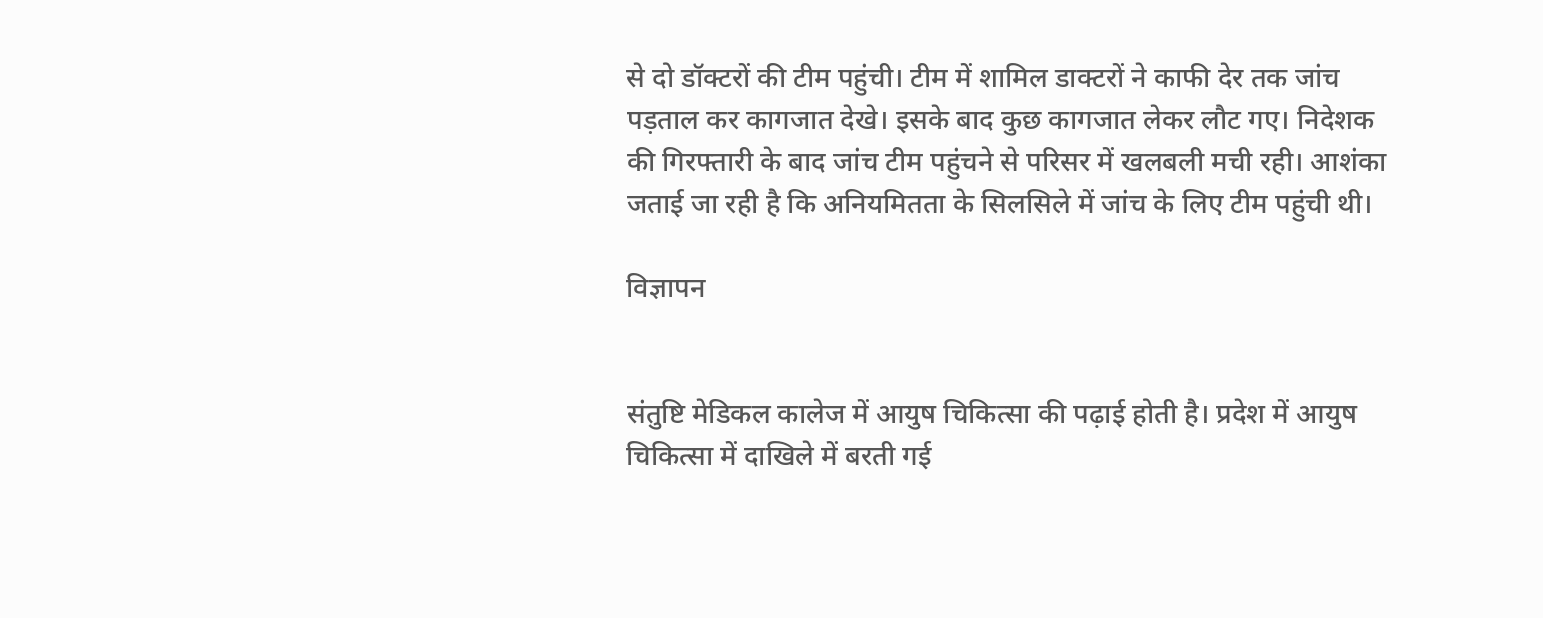से दो डॉक्टरों की टीम पहुंची। टीम में शामिल डाक्टरों ने काफी देर तक जांच पड़ताल कर कागजात देखे। इसके बाद कुछ कागजात लेकर लौट गए। निदेशक की गिरफ्तारी के बाद जांच टीम पहुंचने से परिसर में खलबली मची रही। आशंका जताई जा रही है कि अनियमितता के सिलसिले में जांच के लिए टीम पहुंची थी।

विज्ञापन


संतुष्टि मेडिकल कालेज में आयुष चिकित्सा की पढ़ाई होती है। प्रदेश में आयुष चिकित्सा में दाखिले में बरती गई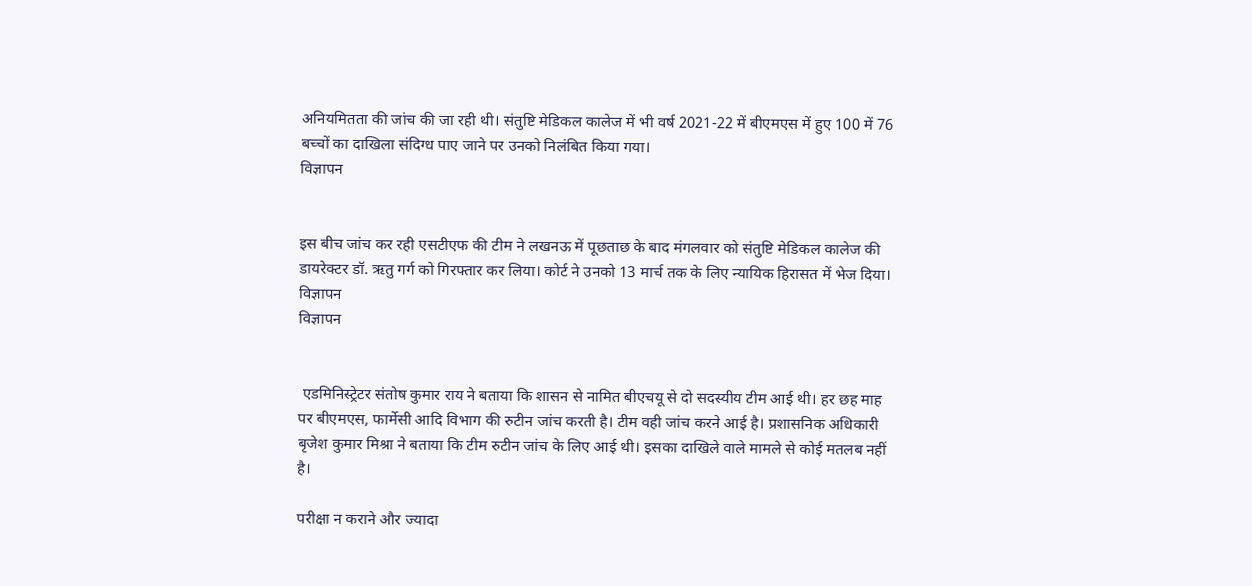अनियमितता की जांच की जा रही थी। संतुष्टि मेडिकल कालेज में भी वर्ष 2021-22 में बीएमएस में हुए 100 में 76 बच्चों का दाखिला संदिग्ध पाए जाने पर उनको निलंबित किया गया।
विज्ञापन


इस बीच जांच कर रही एसटीएफ की टीम ने लखनऊ में पूछताछ के बाद मंगलवार को संतुष्टि मेडिकल कालेज की डायरेक्टर डॉ. ऋतु गर्ग को गिरफ्तार कर लिया। कोर्ट ने उनको 13 मार्च तक के लिए न्यायिक हिरासत में भेज दिया।
विज्ञापन
विज्ञापन


 एडमिनिस्ट्रेटर संतोष कुमार राय ने बताया कि शासन से नामित बीएचयू से दो सदस्यीय टीम आई थी। हर छह माह पर बीएमएस, फार्मेसी आदि विभाग की रुटीन जांच करती है। टीम वही जांच करने आई है। प्रशासनिक अधिकारी बृजेश कुमार मिश्रा ने बताया कि टीम रुटीन जांच के लिए आई थी। इसका दाखिले वाले मामले से कोई मतलब नहीं है।

परीक्षा न कराने और ज्यादा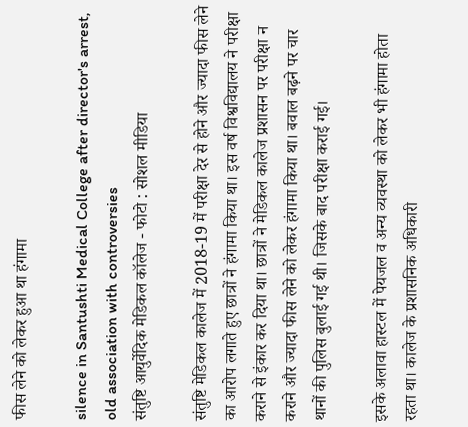फीस लेने को लेकर हुआ था हंगामा

silence in Santushti Medical College after director's arrest, old association with controversies
संतुष्टि आयुर्वेदिक मेडिकल कॉलेज - फोटो : सोशल मीडिया

संतुष्टि मेडिकल कालेज में 2018-19 में परीक्षा देर से होने और ज्यादा फीस लेने का आरोप लगाते हुए छात्रों ने हंगामा किया था। इस वर्ष विश्वविद्यालय ने परीक्षा कराने से इंकार कर दिया था। छात्रों ने मेडिकल कालेज प्रशासन पर परीक्षा न कराने और ज्यादा फीस लेने को लेकर हंगामा किया था। बवाल बढ़ने पर चार थानों की पुलिस बुलाई गई थी। जिसके बाद परीक्षा कराई गई।

इसके अलावा हास्टल में पेयजल व अन्य व्यवस्था को लेकर भी हंगामा होता रहता था। कालेज के प्रशासनिक अधिकारी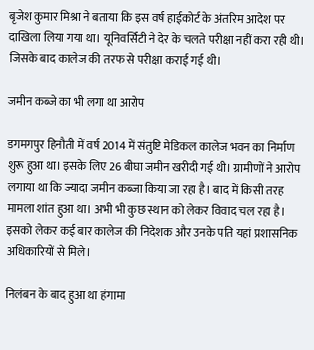बृजेश कुमार मिश्रा ने बताया कि इस वर्ष हाईकोर्ट के अंतरिम आदेश पर दाखिला लिया गया था। यूनिवर्सिटी ने देर के चलते परीक्षा नहीं करा रही थी। जिसके बाद कालेज की तरफ से परीक्षा कराई गई थी।

जमीन कब्जे का भी लगा था आरोप

डगमगपुर हिनौती में वर्ष 2014 में संतुष्टि मेडिकल कालेज भवन का निर्माण शुरू हुआ था। इसके लिए 26 बीघा जमीन खरीदी गई थी। ग्रामीणों ने आरोप लगाया था कि ज्यादा जमीन कब्जा किया जा रहा है। बाद में किसी तरह मामला शांत हुआ था। अभी भी कुछ स्थान को लेकर विवाद चल रहा है। इसको लेकर कई बार कालेज की निदेशक और उनके पति यहां प्रशासनिक अधिकारियों से मिले।

निलंबन के बाद हुआ था हंगामा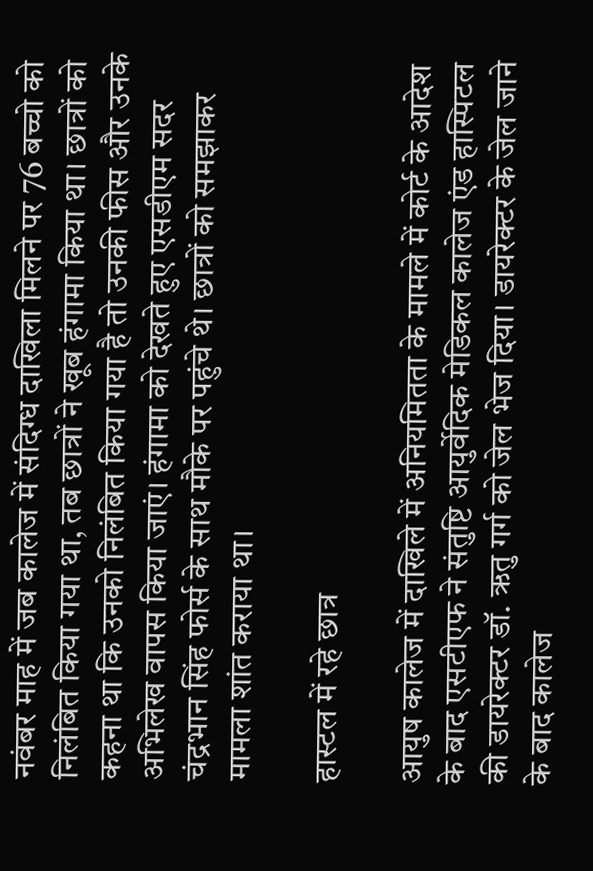नवंबर माह में जब कालेज में संदिग्ध दाखिला मिलने पर 76 बच्चो को निलंबित किया गया था, तब छात्रों ने खूब हंगामा किया था। छात्रों को कहना था कि उनको निलंबित किया गया है तो उनकी फीस और उनके अभिलेख वापस किया जाएं। हंगामा को देखते हुए एसडीएम सदर चंद्रभान सिंह फोर्स के साथ मौके पर पहुंचे थे। छात्रों को समझाकर मामला शांत कराया था।

हास्टल में रहे छात्र

आयुष कालेज में दाखिले में अनियमितता के मामले में कोर्ट के आदेश के बाद एसटीएफ ने संतुष्टि आयुर्वेदिक मेडिकल कालेज एंड हास्पिटल की डायरेक्टर डॉ. ऋतु गर्ग को जेल भेज दिया। डायरेक्टर के जेल जाने के बाद कालेज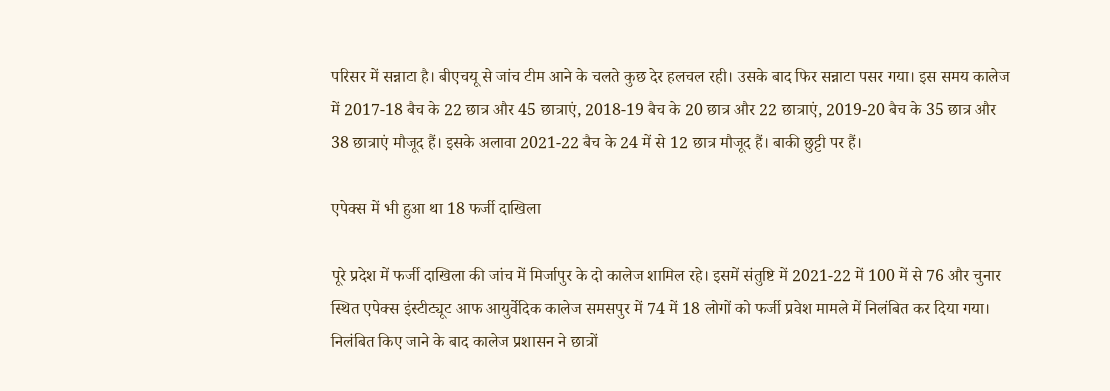परिसर में सन्नाटा है। बीएचयू से जांच टीम आने के चलते कुछ देर हलचल रही। उसके बाद फिर सन्नाटा पसर गया। इस समय कालेज में 2017-18 बैच के 22 छात्र और 45 छात्राएं, 2018-19 बैच के 20 छात्र और 22 छात्राएं, 2019-20 बैच के 35 छात्र और 38 छात्राएं मौजूद हैं। इसके अलावा 2021-22 बैच के 24 में से 12 छात्र मौजूद हैं। बाकी छुट्टी पर हैं।

एपेक्स में भी हुआ था 18 फर्जी दाखिला

पूरे प्रदेश में फर्जी दाखिला की जांच में मिर्जापुर के दो कालेज शामिल रहे। इसमें संतुष्टि में 2021-22 में 100 में से 76 और चुनार स्थित एपेक्स इंस्टीट्यूट आफ आयुर्वेदिक कालेज समसपुर में 74 में 18 लोगों को फर्जी प्रवेश मामले में निलंबित कर दिया गया। निलंबित किए जाने के बाद कालेज प्रशासन ने छात्रों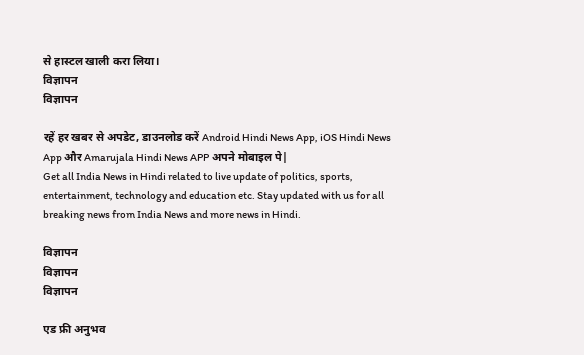से हास्टल खाली करा लिया।
विज्ञापन
विज्ञापन

रहें हर खबर से अपडेट, डाउनलोड करें Android Hindi News App, iOS Hindi News App और Amarujala Hindi News APP अपने मोबाइल पे|
Get all India News in Hindi related to live update of politics, sports, entertainment, technology and education etc. Stay updated with us for all breaking news from India News and more news in Hindi.

विज्ञापन
विज्ञापन
विज्ञापन

एड फ्री अनुभव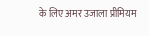के लिए अमर उजाला प्रीमियम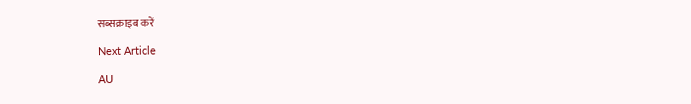सब्सक्राइब करें

Next Article

AU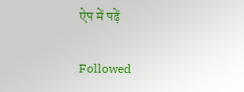ऐप में पढ़ें

Followed